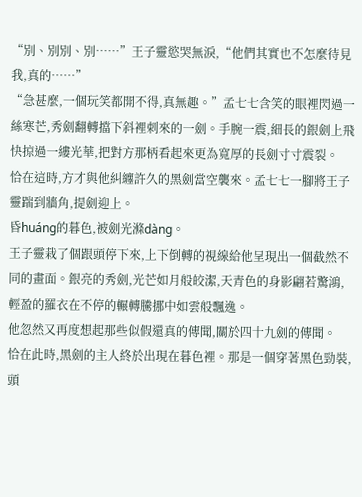“別、別別、別……”王子靈慾哭無淚,“他們其實也不怎麼待見我,真的……”
“急甚麼,一個玩笑都開不得,真無趣。”孟七七含笑的眼裡閃過一絲寒芒,秀劍翻轉擋下斜裡刺來的一劍。手腕一震,細長的銀劍上飛快掠過一縷光華,把對方那柄看起來更為寬厚的長劍寸寸震裂。
恰在這時,方才與他糾纏許久的黑劍當空襲來。孟七七一腳將王子靈踹到牆角,提劍迎上。
昏huáng的暮色,被劍光滌dàng。
王子靈栽了個跟頭停下來,上下倒轉的視線給他呈現出一個截然不同的畫面。銀亮的秀劍,光芒如月般皎潔,天青色的身影翩若驚鴻,輕盈的羅衣在不停的輾轉騰挪中如雲般飄逸。
他忽然又再度想起那些似假還真的傳聞,關於四十九劍的傳聞。
恰在此時,黑劍的主人終於出現在暮色裡。那是一個穿著黑色勁裝,頭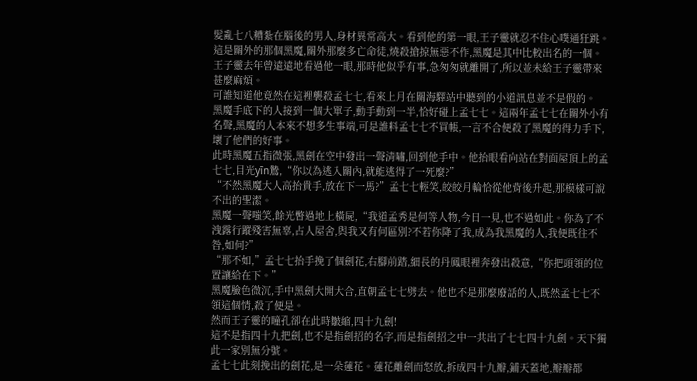髮亂七八糟紮在腦後的男人,身材異常高大。看到他的第一眼,王子靈就忍不住心噗通狂跳。
這是關外的那個黑魔,關外那麼多亡命徒,燒殺搶掠無惡不作,黑魔是其中比較出名的一個。王子靈去年曾遠遠地看過他一眼,那時他似乎有事,急匆匆就離開了,所以並未給王子靈帶來甚麼麻煩。
可誰知道他竟然在這裡襲殺孟七七,看來上月在關海驛站中聽到的小道訊息並不是假的。
黑魔手底下的人接到一個大單子,動手動到一半,恰好碰上孟七七。這兩年孟七七在關外小有名聲,黑魔的人本來不想多生事端,可是誰料孟七七不買帳,一言不合便殺了黑魔的得力手下,壞了他們的好事。
此時黑魔五指微張,黑劍在空中發出一聲清嘯,回到他手中。他抬眼看向站在對面屋頂上的孟七七,目光yīn鷙,“你以為逃入關內,就能逃得了一死麼?”
“不然黑魔大人高抬貴手,放在下一馬?”孟七七輕笑,皎皎月輪恰從他背後升起,那模樣可說不出的聖潔。
黑魔一聲嗤笑,餘光瞥過地上橫屍,“我道孟秀是何等人物,今日一見,也不過如此。你為了不洩露行蹤殘害無辜,占人屋舍,與我又有何區別?不若你降了我,成為我黑魔的人,我便既往不咎,如何?”
“那不如,”孟七七抬手挽了個劍花,右腳前踏,細長的丹鳳眼裡奔發出殺意,“你把頭領的位置讓給在下。”
黑魔臉色微沉,手中黑劍大開大合,直朝孟七七劈去。他也不是那麼廢話的人,既然孟七七不領這個情,殺了便是。
然而王子靈的瞳孔卻在此時皺縮,四十九劍!
這不是指四十九把劍,也不是指劍招的名字,而是指劍招之中一共出了七七四十九劍。天下獨此一家別無分號。
孟七七此刻挽出的劍花,是一朵蓮花。蓮花離劍而怒放,拆成四十九瓣,鋪天蓋地,瓣瓣都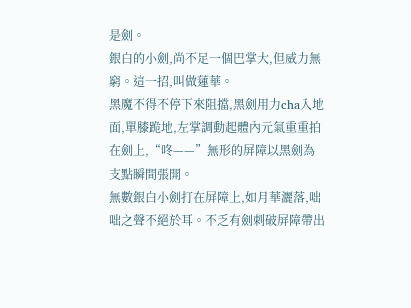是劍。
銀白的小劍,尚不足一個巴掌大,但威力無窮。這一招,叫做蓮華。
黑魔不得不停下來阻擋,黑劍用力cha入地面,單膝跪地,左掌調動起體內元氣重重拍在劍上,“咚——”無形的屏障以黑劍為支點瞬間張開。
無數銀白小劍打在屏障上,如月華灑落,咄咄之聲不絕於耳。不乏有劍刺破屏障帶出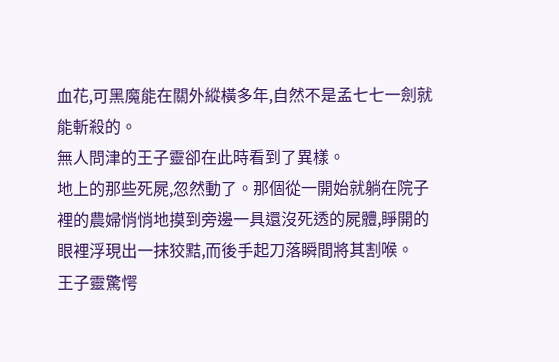血花,可黑魔能在關外縱橫多年,自然不是孟七七一劍就能斬殺的。
無人問津的王子靈卻在此時看到了異樣。
地上的那些死屍,忽然動了。那個從一開始就躺在院子裡的農婦悄悄地摸到旁邊一具還沒死透的屍體,睜開的眼裡浮現出一抹狡黠,而後手起刀落瞬間將其割喉。
王子靈驚愕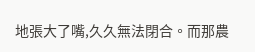地張大了嘴,久久無法閉合。而那農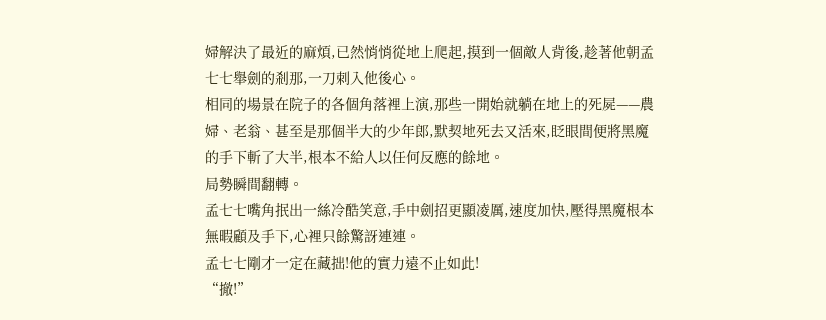婦解決了最近的麻煩,已然悄悄從地上爬起,摸到一個敵人背後,趁著他朝孟七七舉劍的剎那,一刀刺入他後心。
相同的場景在院子的各個角落裡上演,那些一開始就躺在地上的死屍——農婦、老翁、甚至是那個半大的少年郎,默契地死去又活來,眨眼間便將黑魔的手下斬了大半,根本不給人以任何反應的餘地。
局勢瞬間翻轉。
孟七七嘴角抿出一絲冷酷笑意,手中劍招更顯凌厲,速度加快,壓得黑魔根本無暇顧及手下,心裡只餘驚訝連連。
孟七七剛才一定在藏拙!他的實力遠不止如此!
“撤!”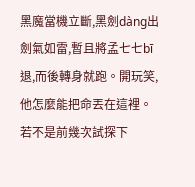黑魔當機立斷,黑劍dàng出劍氣如雷,暫且將孟七七bī退,而後轉身就跑。開玩笑,他怎麼能把命丟在這裡。若不是前幾次試探下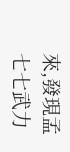來,發現孟七七武力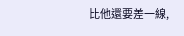比他還要差一線,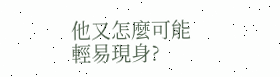他又怎麼可能輕易現身?